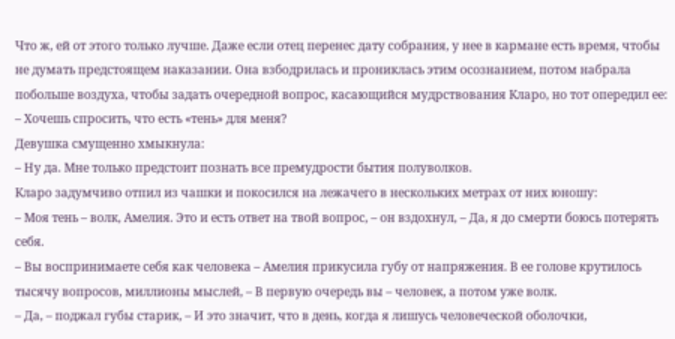Что ж, ей от этого только лучше. Даже если отец перенес дату собрания, у нее в кармане есть время, чтобы не думать предстоящем наказании. Она взбодрилась и прониклась этим осознанием, потом набрала побольше воздуха, чтобы задать очередной вопрос, касающийся мудрствования Кларо, но тот опередил ее:
– Хочешь спросить, что есть «тень» для меня?
Девушка смущенно хмыкнула:
– Ну да. Мне только предстоит познать все премудрости бытия полуволков.
Кларо задумчиво отпил из чашки и покосился на лежачего в нескольких метрах от них юношу:
– Моя тень – волк, Амелия. Это и есть ответ на твой вопрос, – он вздохнул, – Да, я до смерти боюсь потерять себя.
– Вы воспринимаете себя как человека – Амелия прикусила губу от напряжения. В ее голове крутилось тысячу вопросов, миллионы мыслей, – В первую очередь вы – человек, а потом уже волк.
– Да, – поджал губы старик, – И это значит, что в день, когда я лишусь человеческой оболочки,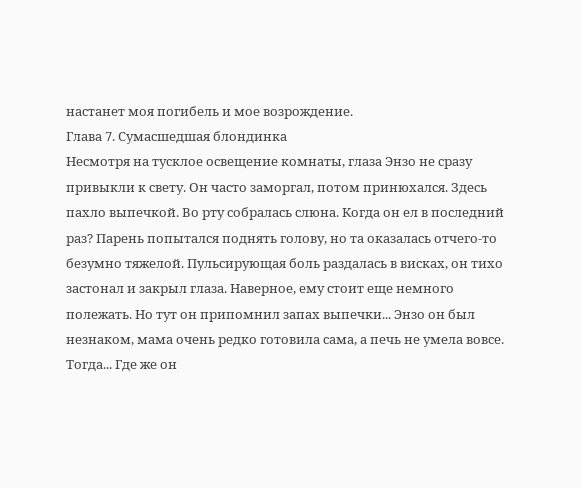настанет моя погибель и мое возрождение.
Глава 7. Сумасшедшая блондинка
Несмотря на тусклое освещение комнаты, глаза Энзо не сразу привыкли к свету. Он часто заморгал, потом принюхался. Здесь пахло выпечкой. Во рту собралась слюна. Когда он ел в последний раз? Парень попытался поднять голову, но та оказалась отчего-то безумно тяжелой. Пульсирующая боль раздалась в висках, он тихо застонал и закрыл глаза. Наверное, ему стоит еще немного полежать. Но тут он припомнил запах выпечки... Энзо он был незнаком, мама очень редко готовила сама, а печь не умела вовсе. Тогда... Где же он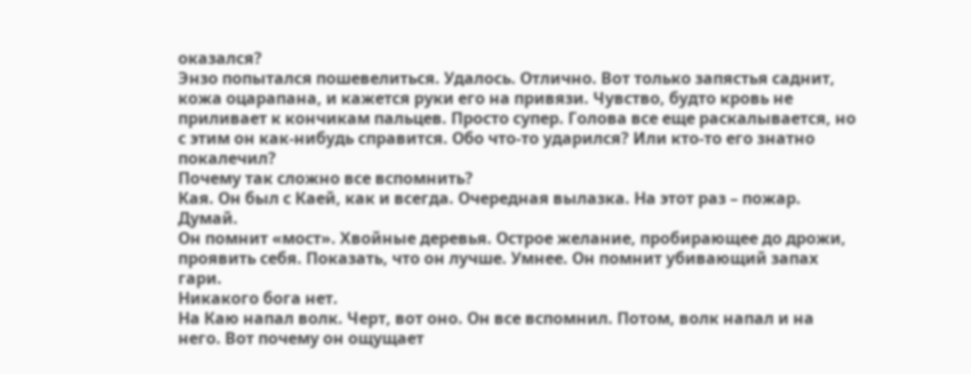оказался?
Энзо попытался пошевелиться. Удалось. Отлично. Вот только запястья саднит, кожа оцарапана, и кажется руки его на привязи. Чувство, будто кровь не приливает к кончикам пальцев. Просто супер. Голова все еще раскалывается, но с этим он как-нибудь справится. Обо что-то ударился? Или кто-то его знатно покалечил?
Почему так сложно все вспомнить?
Кая. Он был с Каей, как и всегда. Очередная вылазка. На этот раз – пожар. Думай.
Он помнит «мост». Хвойные деревья. Острое желание, пробирающее до дрожи, проявить себя. Показать, что он лучше. Умнее. Он помнит убивающий запах гари.
Никакого бога нет.
На Каю напал волк. Черт, вот оно. Он все вспомнил. Потом, волк напал и на него. Вот почему он ощущает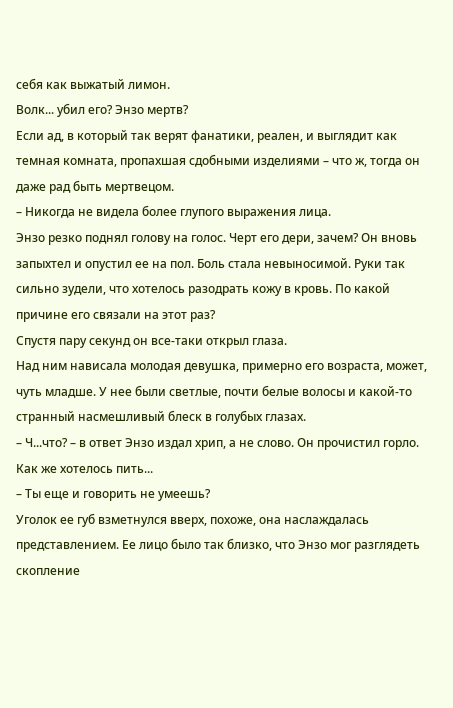себя как выжатый лимон.
Волк... убил его? Энзо мертв?
Если ад, в который так верят фанатики, реален, и выглядит как темная комната, пропахшая сдобными изделиями – что ж, тогда он даже рад быть мертвецом.
– Никогда не видела более глупого выражения лица.
Энзо резко поднял голову на голос. Черт его дери, зачем? Он вновь запыхтел и опустил ее на пол. Боль стала невыносимой. Руки так сильно зудели, что хотелось разодрать кожу в кровь. По какой причине его связали на этот раз?
Спустя пару секунд он все-таки открыл глаза.
Над ним нависала молодая девушка, примерно его возраста, может, чуть младше. У нее были светлые, почти белые волосы и какой-то странный насмешливый блеск в голубых глазах.
– Ч...что? – в ответ Энзо издал хрип, а не слово. Он прочистил горло. Как же хотелось пить...
– Ты еще и говорить не умеешь?
Уголок ее губ взметнулся вверх, похоже, она наслаждалась представлением. Ее лицо было так близко, что Энзо мог разглядеть скопление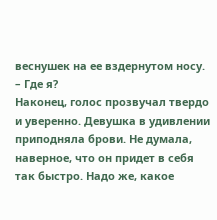веснушек на ее вздернутом носу.
– Где я?
Наконец, голос прозвучал твердо и уверенно. Девушка в удивлении приподняла брови. Не думала, наверное, что он придет в себя так быстро. Надо же, какое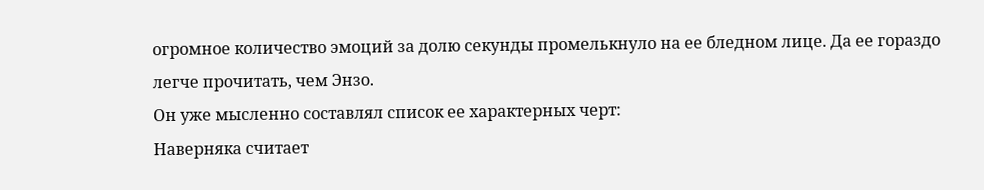огромное количество эмоций за долю секунды промелькнуло на ее бледном лице. Да ее гораздо легче прочитать, чем Энзо.
Он уже мысленно составлял список ее характерных черт:
Наверняка считает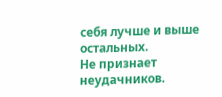себя лучше и выше остальных.
Не признает неудачников.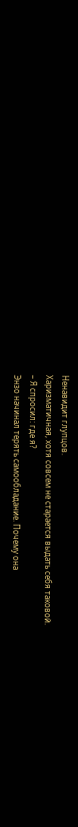Ненавидит глупцов.
Харизматичная, хотя совсем не старается выдать себя таковой.
– Я спросил: где я?
Энзо начинал терять самообладание. Почему она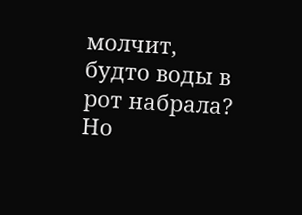молчит, будто воды в рот набрала?
Но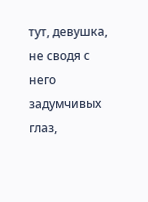тут, девушка, не сводя с него задумчивых глаз,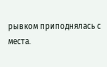рывком приподнялась с места.